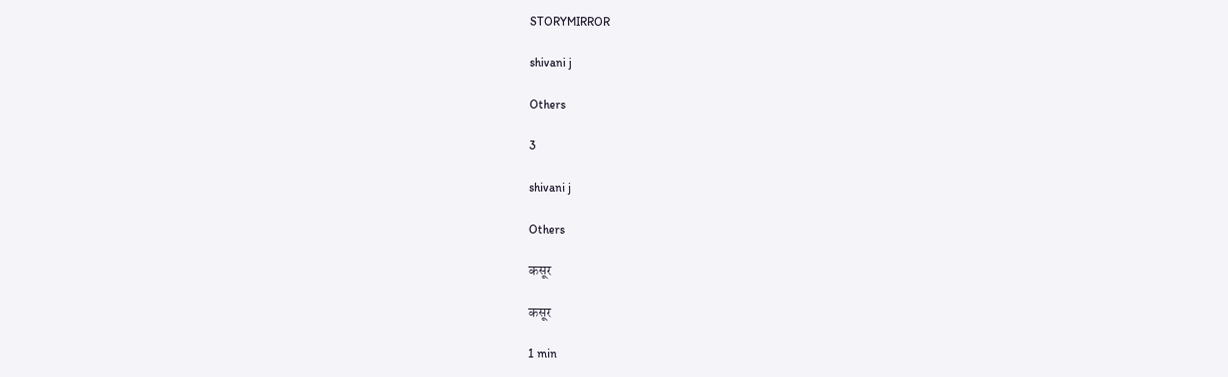STORYMIRROR

shivani j

Others

3

shivani j

Others

कसूर

कसूर

1 min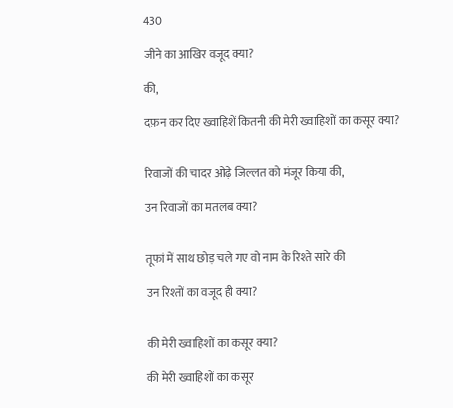430

जीने का आखिर वजूद क्या?

की,

दफ़न कर दिए ख्वाहिशें कितनी की मेरी ख्वाहिशों का कसूर क्या?


रिवाजों की चादर ओढ़े जिल्लत को मंजूर किया की,

उन रिवाजों का मतलब क्या?


तूफां में साथ छोड़ चले गए वो नाम के रिश्ते सारे की

उन रिश्तों का वजूद ही क्या?


की मेरी ख्वाहिशों का कसूर क्या?

की मेरी ख्वाहिशों का कसूर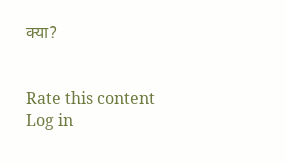क्या?


Rate this content
Log in